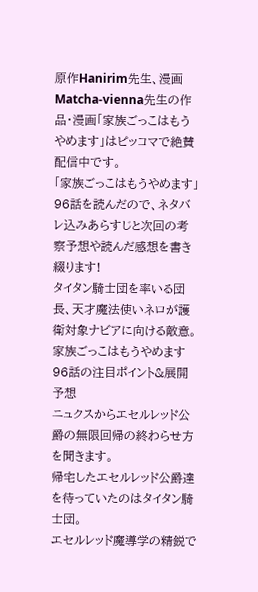原作Hanirim先生、漫画Matcha-vienna先生の作品・漫画「家族ごっこはもうやめます」はピッコマで絶賛配信中です。
「家族ごっこはもうやめます」96話を読んだので、ネタバレ込みあらすじと次回の考察予想や読んだ感想を書き綴ります!
タイタン騎士団を率いる団長、天才魔法使いネロが護衛対象ナビアに向ける敵意。
家族ごっこはもうやめます96話の注目ポイント&展開予想
ニュクスからエセルレッド公爵の無限回帰の終わらせ方を聞きます。
帰宅したエセルレッド公爵達を待っていたのはタイタン騎士団。
エセルレッド魔導学の精鋭で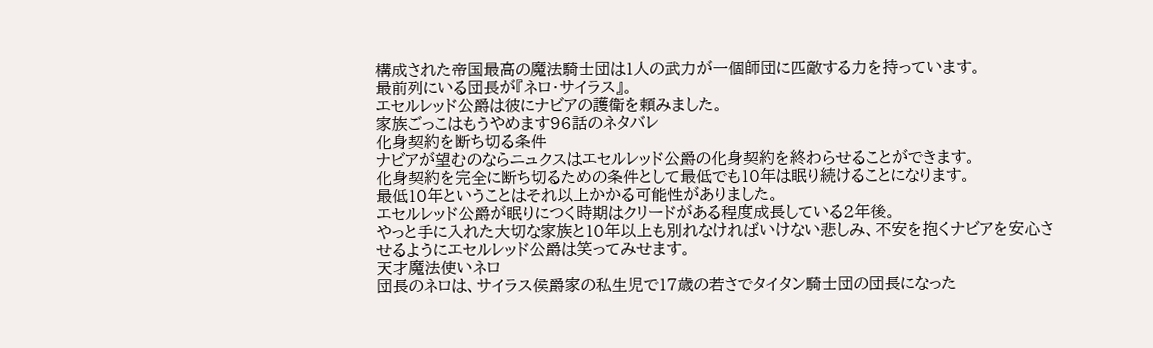構成された帝国最高の魔法騎士団は1人の武力が一個師団に匹敵する力を持っています。
最前列にいる団長が『ネロ・サイラス』。
エセルレッド公爵は彼にナビアの護衛を頼みました。
家族ごっこはもうやめます96話のネタバレ
化身契約を断ち切る条件
ナビアが望むのならニュクスはエセルレッド公爵の化身契約を終わらせることができます。
化身契約を完全に断ち切るための条件として最低でも10年は眠り続けることになります。
最低10年ということはそれ以上かかる可能性がありました。
エセルレッド公爵が眠りにつく時期はクリードがある程度成長している2年後。
やっと手に入れた大切な家族と10年以上も別れなければいけない悲しみ、不安を抱くナビアを安心させるようにエセルレッド公爵は笑ってみせます。
天才魔法使いネロ
団長のネロは、サイラス侯爵家の私生児で17歳の若さでタイタン騎士団の団長になった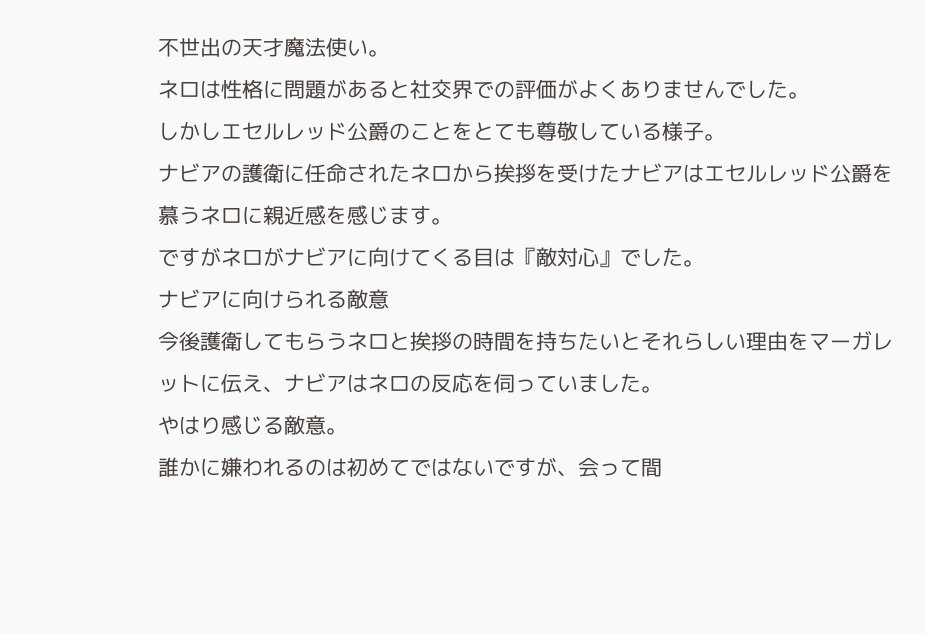不世出の天才魔法使い。
ネロは性格に問題があると社交界での評価がよくありませんでした。
しかしエセルレッド公爵のことをとても尊敬している様子。
ナビアの護衛に任命されたネロから挨拶を受けたナビアはエセルレッド公爵を慕うネロに親近感を感じます。
ですがネロがナビアに向けてくる目は『敵対心』でした。
ナビアに向けられる敵意
今後護衛してもらうネロと挨拶の時間を持ちたいとそれらしい理由をマーガレットに伝え、ナビアはネロの反応を伺っていました。
やはり感じる敵意。
誰かに嫌われるのは初めてではないですが、会って間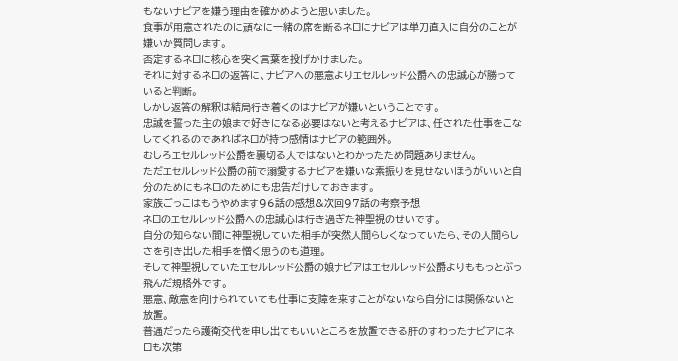もないナビアを嫌う理由を確かめようと思いました。
食事が用意されたのに頑なに一緒の席を断るネロにナビアは単刀直入に自分のことが嫌いか質問します。
否定するネロに核心を突く言葉を投げかけました。
それに対するネロの返答に、ナビアへの悪意よりエセルレッド公爵への忠誠心が勝っていると判断。
しかし返答の解釈は結局行き着くのはナビアが嫌いということです。
忠誠を誓った主の娘まで好きになる必要はないと考えるナビアは、任された仕事をこなしてくれるのであればネロが持つ感情はナビアの範囲外。
むしろエセルレッド公爵を裏切る人ではないとわかったため問題ありません。
ただエセルレッド公爵の前で溺愛するナビアを嫌いな素振りを見せないほうがいいと自分のためにもネロのためにも忠告だけしておきます。
家族ごっこはもうやめます96話の感想&次回97話の考察予想
ネロのエセルレッド公爵への忠誠心は行き過ぎた神聖視のせいです。
自分の知らない間に神聖視していた相手が突然人間らしくなっていたら、その人間らしさを引き出した相手を憎く思うのも道理。
そして神聖視していたエセルレッド公爵の娘ナビアはエセルレッド公爵よりももっとぶっ飛んだ規格外です。
悪意、敵意を向けられていても仕事に支障を来すことがないなら自分には関係ないと放置。
普通だったら護衛交代を申し出てもいいところを放置できる肝のすわったナビアにネロも次第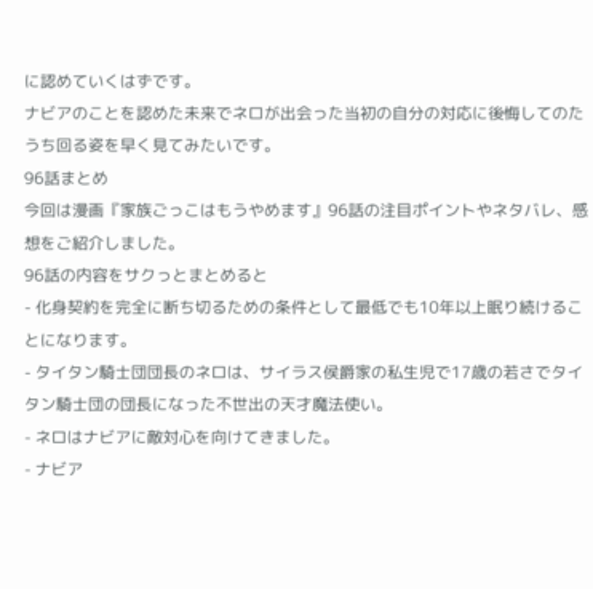に認めていくはずです。
ナビアのことを認めた未来でネロが出会った当初の自分の対応に後悔してのたうち回る姿を早く見てみたいです。
96話まとめ
今回は漫画『家族ごっこはもうやめます』96話の注目ポイントやネタバレ、感想をご紹介しました。
96話の内容をサクっとまとめると
- 化身契約を完全に断ち切るための条件として最低でも10年以上眠り続けることになります。
- タイタン騎士団団長のネロは、サイラス侯爵家の私生児で17歳の若さでタイタン騎士団の団長になった不世出の天才魔法使い。
- ネロはナビアに敵対心を向けてきました。
- ナビア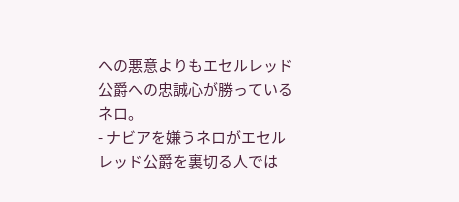への悪意よりもエセルレッド公爵への忠誠心が勝っているネロ。
- ナビアを嫌うネロがエセルレッド公爵を裏切る人では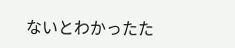ないとわかったた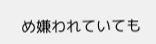め嫌われていても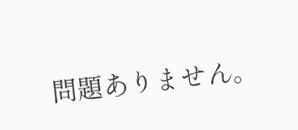問題ありません。